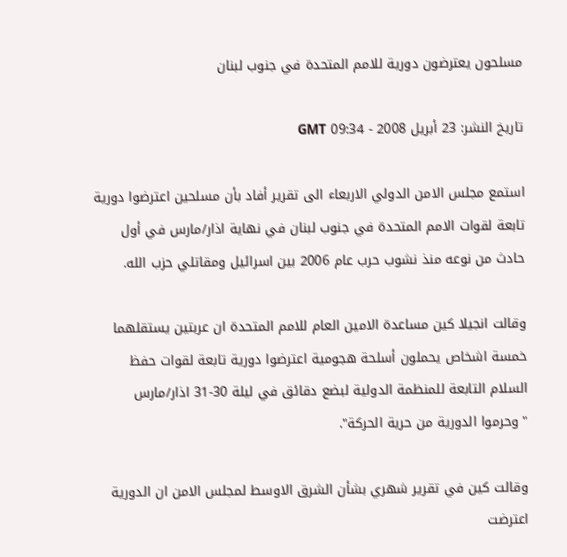مسلحون يعترضون دورية للامم المتحدة في جنوب لبنان

تاريخ النشر: 23 أبريل 2008 - 09:34 GMT

استمع مجلس الامن الدولي الاربعاء الى تقرير أفاد بأن مسلحين اعترضوا دورية تابعة لقوات الامم المتحدة في جنوب لبنان في نهاية اذار/مارس في أول حادث من نوعه منذ نشوب حرب عام 2006 بين اسرائيل ومقاتلي حزب الله.

وقالت انجيلا كين مساعدة الامين العام للامم المتحدة ان عربتين يستقلهما خمسة اشخاص يحملون أسلحة هجومية اعترضوا دورية تابعة لقوات حفظ السلام التابعة للمنظمة الدولية لبضع دقائق في ليلة 30-31 اذار/مارس "وحرموا الدورية من حرية الحركة".

وقالت كين في تقرير شهري بشأن الشرق الاوسط لمجلس الامن ان الدورية اعترضت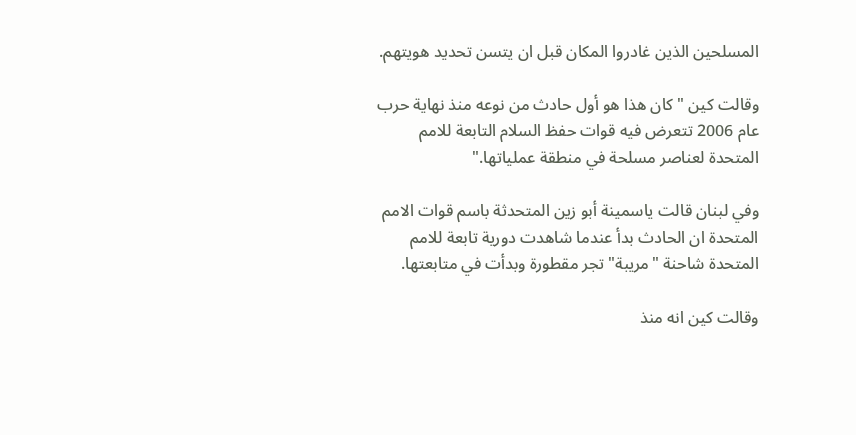المسلحين الذين غادروا المكان قبل ان يتسن تحديد هويتهم.

وقالت كين "كان هذا هو أول حادث من نوعه منذ نهاية حرب عام 2006 تتعرض فيه قوات حفظ السلام التابعة للامم المتحدة لعناصر مسلحة في منطقة عملياتها."

وفي لبنان قالت ياسمينة أبو زين المتحدثة باسم قوات الامم المتحدة ان الحادث بدأ عندما شاهدت دورية تابعة للامم المتحدة شاحنة "مريبة" تجر مقطورة وبدأت في متابعتها.

وقالت كين انه منذ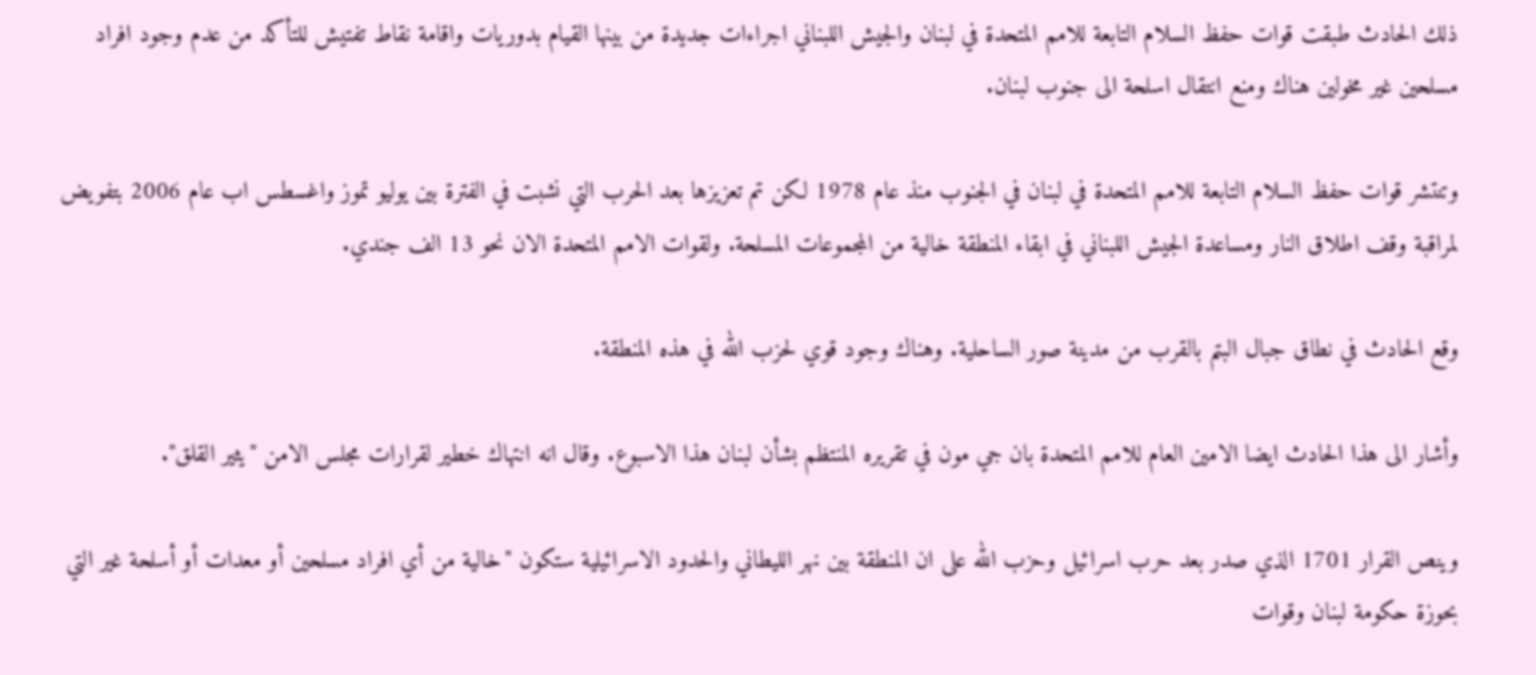ذلك الحادث طبقت قوات حفظ السلام التابعة للامم المتحدة في لبنان والجيش اللبناني اجراءات جديدة من بينها القيام بدوريات واقامة نقاط تفتيش للتأكد من عدم وجود افراد مسلحين غير مخولين هناك ومنع انتقال اسلحة الى جنوب لبنان.

وتنتشر قوات حفظ السلام التابعة للامم المتحدة في لبنان في الجنوب منذ عام 1978 لكن تم تعزيزها بعد الحرب التي نشبت في الفترة بين يوليو تموز واغسطس اب عام 2006 بتفويض لمراقبة وقف اطلاق النار ومساعدة الجيش اللبناني في ابقاء المنطقة خالية من المجموعات المسلحة. ولقوات الامم المتحدة الان نحو 13 الف جندي.

وقع الحادث في نطاق جبال البتم بالقرب من مدينة صور الساحلية. وهناك وجود قوي لحزب الله في هذه المنطقة.

وأشار الى هذا الحادث ايضا الامين العام للامم المتحدة بان جي مون في تقريره المنتظم بشأن لبنان هذا الاسبوع. وقال انه انتهاك خطير لقرارات مجلس الامن "يثير القلق".

وينص القرار 1701 الذي صدر بعد حرب اسرائيل وحزب الله على ان المنطقة بين نهر الليطاني والحدود الاسرائيلية ستكون "خالية من أي افراد مسلحين أو معدات أو أسلحة غير التي بحوزة حكومة لبنان وقوات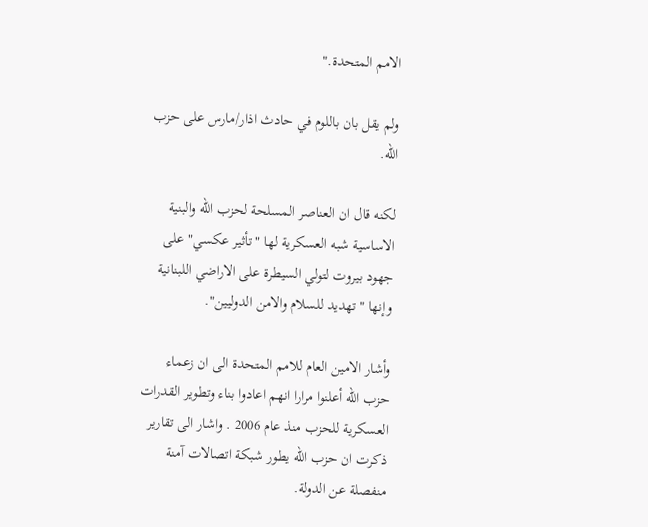الامم المتحدة."

ولم يقل بان باللوم في حادث اذار/مارس على حزب الله.

لكنه قال ان العناصر المسلحة لحزب الله والبنية الاساسية شبه العسكرية لها "تأثير عكسي" على جهود بيروت لتولي السيطرة على الاراضي اللبنانية وإنها "تهديد للسلام والامن الدوليين".

وأشار الامين العام للامم المتحدة الى ان زعماء حزب الله أعلنوا مرارا انهم اعادوا بناء وتطوير القدرات العسكرية للحزب منذ عام 2006 . واشار الى تقارير ذكرت ان حزب الله يطور شبكة اتصالات آمنة منفصلة عن الدولة.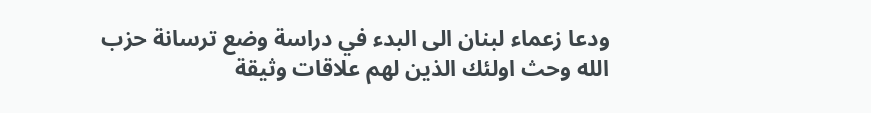ودعا زعماء لبنان الى البدء في دراسة وضع ترسانة حزب الله وحث اولئك الذين لهم علاقات وثيقة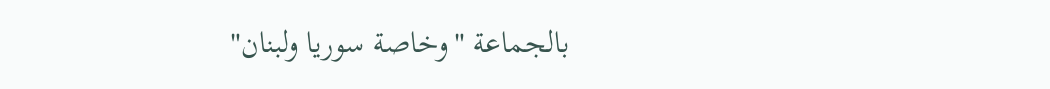بالجماعة "وخاصة سوريا ولبنان"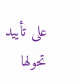على تأييد تحولها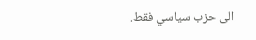الى حزب سياسي فقط.